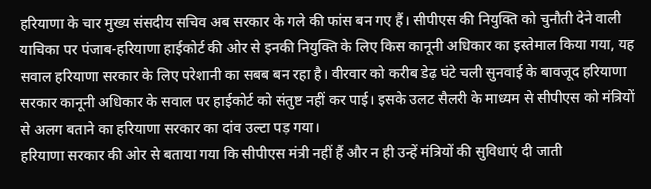हरियाणा के चार मुख्य संसदीय सचिव अब सरकार के गले की फांस बन गए हैं। सीपीएस की नियुक्ति को चुनौती देने वाली याचिका पर पंजाब-हरियाणा हाईकोर्ट की ओर से इनकी नियुक्ति के लिए किस कानूनी अधिकार का इस्तेमाल किया गया, यह सवाल हरियाणा सरकार के लिए परेशानी का सबब बन रहा है। वीरवार को करीब डेढ़ घंटे चली सुनवाई के बावजूद हरियाणा सरकार कानूनी अधिकार के सवाल पर हाईकोर्ट को संतुष्ट नहीं कर पाई। इसके उलट सैलरी के माध्यम से सीपीएस को मंत्रियों से अलग बताने का हरियाणा सरकार का दांव उल्टा पड़ गया।
हरियाणा सरकार की ओर से बताया गया कि सीपीएस मंत्री नहीं हैं और न ही उन्हें मंत्रियों की सुविधाएं दी जाती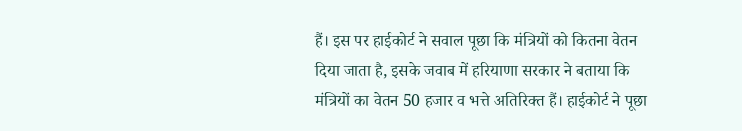हैं। इस पर हाईकोर्ट ने सवाल पूछा कि मंत्रियों को कितना वेतन दिया जाता है, इसके जवाब में हरियाणा सरकार ने बताया कि मंत्रियों का वेतन 50 हजार व भत्ते अतिरिक्त हैं। हाईकोर्ट ने पूछा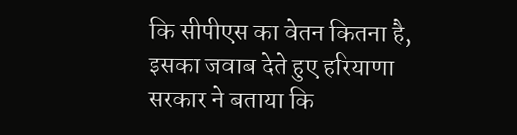कि सीपीएस का वेतन कितना है, इसका जवाब देते हुए हरियाणा सरकार ने बताया कि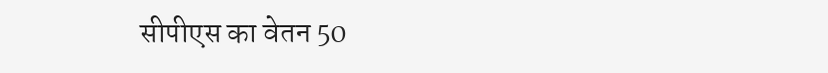सीपीएस का वेतन 50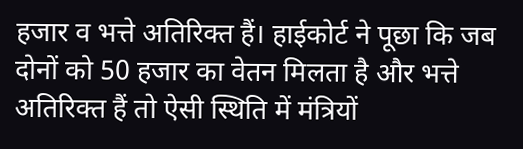हजार व भत्ते अतिरिक्त हैं। हाईकोर्ट ने पूछा कि जब दोनों को 50 हजार का वेतन मिलता है और भत्ते अतिरिक्त हैं तो ऐसी स्थिति में मंत्रियों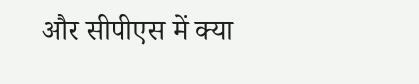और सीपीएस में क्या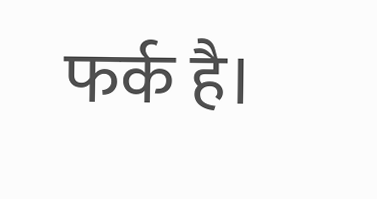फर्क है।